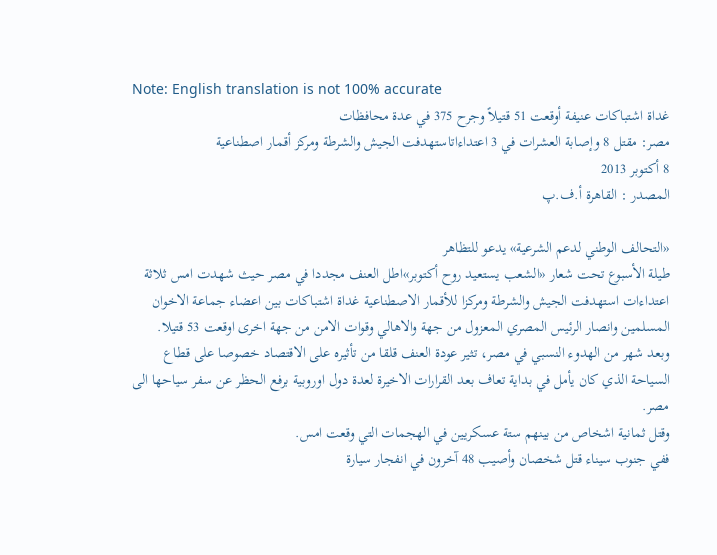Note: English translation is not 100% accurate
غداة اشتباكات عنيفة أوقعت 51 قتيلاً وجرح 375 في عدة محافظات
مصر: مقتل 8 وإصابة العشرات في 3 اعتداءاتاستهدفت الجيش والشرطة ومركز أقمار اصطناعية
8 أكتوبر 2013
المصدر : القاهرة أ.ف.پ

«التحالف الوطني لدعم الشرعية» يدعو للتظاهر
طيلة الأسبوع تحت شعار «الشعب يستعيد روح أكتوبر»اطل العنف مجددا في مصر حيث شهدت امس ثلاثة اعتداءات استهدفت الجيش والشرطة ومركزا للأقمار الاصطناعية غداة اشتباكات بين اعضاء جماعة الاخوان المسلمين وانصار الرئيس المصري المعزول من جهة والاهالي وقوات الامن من جهة اخرى اوقعت 53 قتيلا.
وبعد شهر من الهدوء النسبي في مصر، تثير عودة العنف قلقا من تأثيره على الاقتصاد خصوصا على قطاع السياحة الذي كان يأمل في بداية تعاف بعد القرارات الاخيرة لعدة دول اوروبية برفع الحظر عن سفر سياحها الى مصر.
وقتل ثمانية اشخاص من بينهم ستة عسكريين في الهجمات التي وقعت امس.
ففي جنوب سيناء قتل شخصان وأصيب 48 آخرون في انفجار سيارة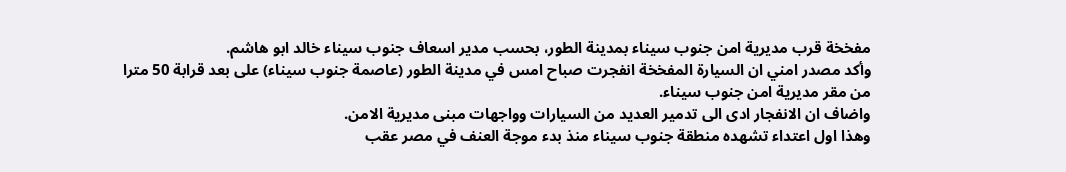مفخخة قرب مديرية امن جنوب سيناء بمدينة الطور، بحسب مدير اسعاف جنوب سيناء خالد ابو هاشم.
وأكد مصدر امني ان السيارة المفخخة انفجرت صباح امس في مدينة الطور (عاصمة جنوب سيناء) على بعد قرابة 50 مترا من مقر مديرية امن جنوب سيناء.
واضاف ان الانفجار ادى الى تدمير العديد من السيارات وواجهات مبنى مديرية الامن.
وهذا اول اعتداء تشهده منطقة جنوب سيناء منذ بدء موجة العنف في مصر عقب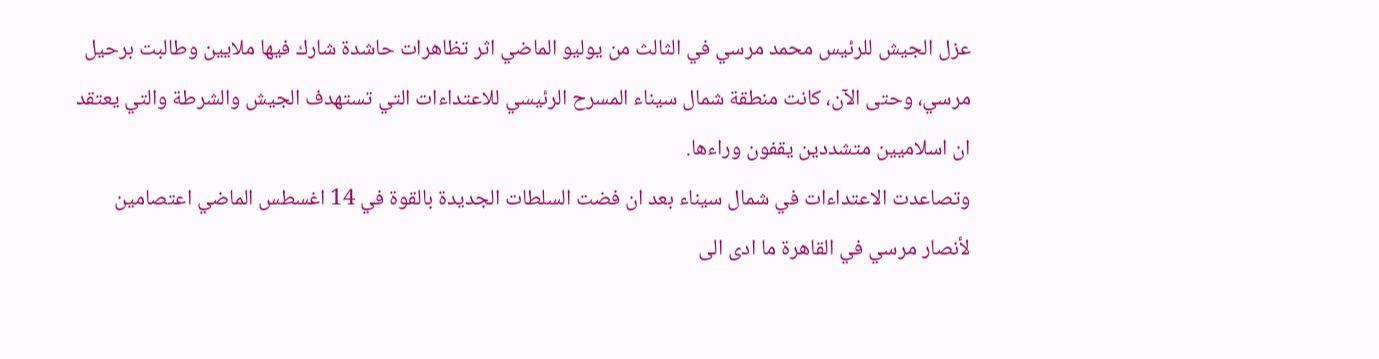عزل الجيش للرئيس محمد مرسي في الثالث من يوليو الماضي اثر تظاهرات حاشدة شارك فيها ملايين وطالبت برحيل مرسي، وحتى الآن، كانت منطقة شمال سيناء المسرح الرئيسي للاعتداءات التي تستهدف الجيش والشرطة والتي يعتقد ان اسلاميين متشددين يقفون وراءها.
وتصاعدت الاعتداءات في شمال سيناء بعد ان فضت السلطات الجديدة بالقوة في 14 اغسطس الماضي اعتصامين لأنصار مرسي في القاهرة ما ادى الى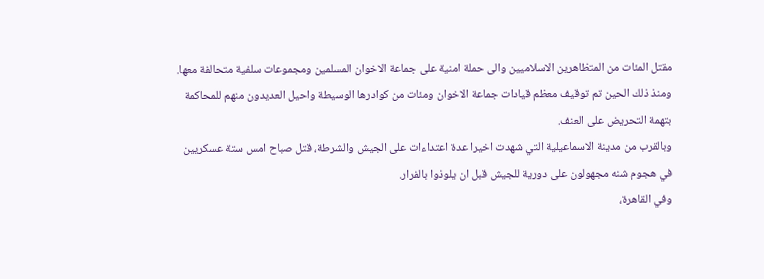مقتل المئات من المتظاهرين الاسلاميين والى حملة امنية على جماعة الاخوان المسلمين ومجموعات سلفية متحالفة معها.
ومنذ ذلك الحين تم توقيف معظم قيادات جماعة الاخوان ومئات من كوادرها الوسيطة واحيل العديدون منهم للمحاكمة بتهمة التحريض على العنف.
وبالقرب من مدينة الاسماعيلية التي شهدت اخيرا عدة اعتداءات على الجيش والشرطة، قتل صباح امس ستة عسكريين في هجوم شنه مجهولون على دورية للجيش قبل ان يلوذوا بالفرار.
وفي القاهرة،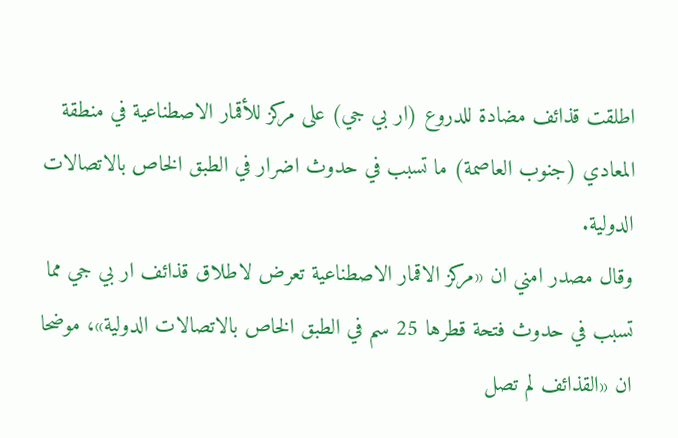اطلقت قذائف مضادة للدروع (ار بي جي) على مركز للأقمار الاصطناعية في منطقة المعادي (جنوب العاصمة) ما تسبب في حدوث اضرار في الطبق الخاص بالاتصالات الدولية.
وقال مصدر امني ان «مركز الاقمار الاصطناعية تعرض لاطلاق قذائف ار بي جي مما تسبب في حدوث فتحة قطرها 25 سم في الطبق الخاص بالاتصالات الدولية»، موضحا ان «القذائف لم تصل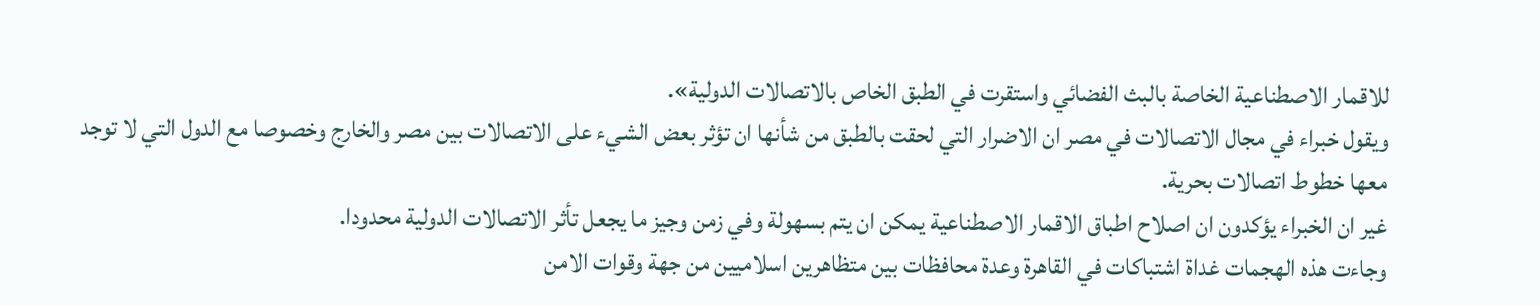للاقمار الاصطناعية الخاصة بالبث الفضائي واستقرت في الطبق الخاص بالاتصالات الدولية».
ويقول خبراء في مجال الاتصالات في مصر ان الاضرار التي لحقت بالطبق من شأنها ان تؤثر بعض الشيء على الاتصالات بين مصر والخارج وخصوصا مع الدول التي لا توجد معها خطوط اتصالات بحرية.
غير ان الخبراء يؤكدون ان اصلاح اطباق الاقمار الاصطناعية يمكن ان يتم بسهولة وفي زمن وجيز ما يجعل تأثر الاتصالات الدولية محدودا.
وجاءت هذه الهجمات غداة اشتباكات في القاهرة وعدة محافظات بين متظاهرين اسلاميين من جهة وقوات الامن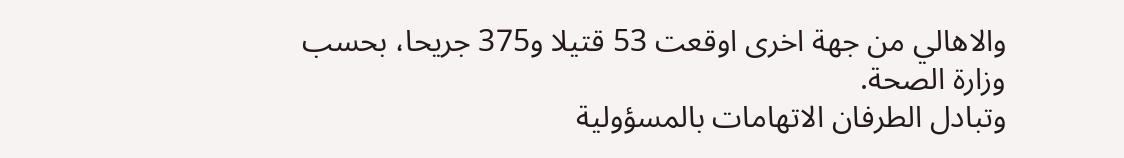والاهالي من جهة اخرى اوقعت 53 قتيلا و375 جريحا، بحسب وزارة الصحة.
وتبادل الطرفان الاتهامات بالمسؤولية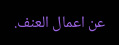عن اعمال العنف.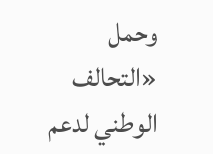وحمل «التحالف الوطني لدعم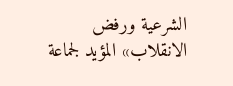الشرعية ورفض الانقلاب» المؤيد لجماعة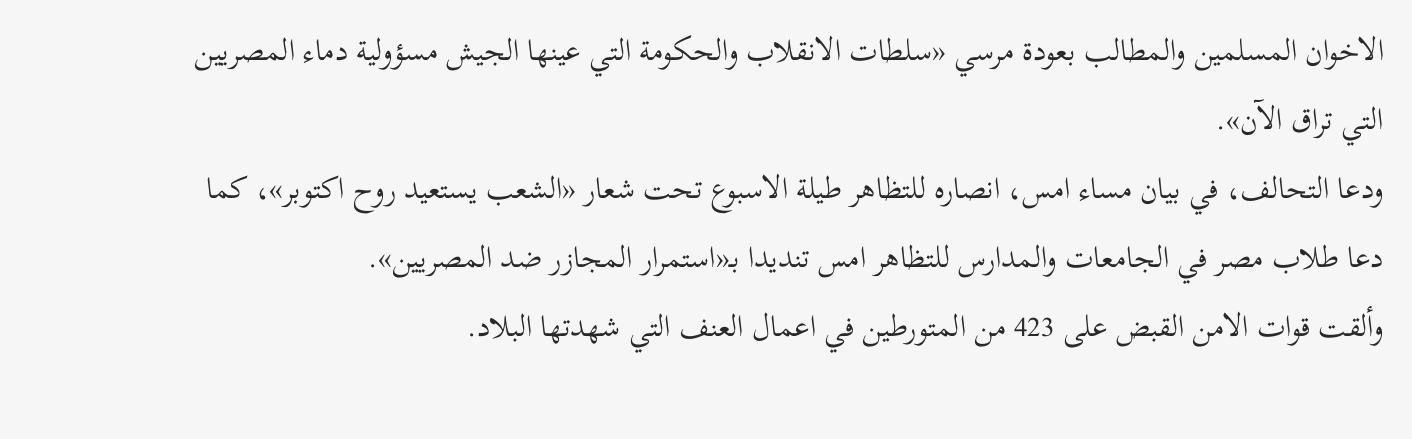الاخوان المسلمين والمطالب بعودة مرسي «سلطات الانقلاب والحكومة التي عينها الجيش مسؤولية دماء المصريين التي تراق الآن».
ودعا التحالف، في بيان مساء امس، انصاره للتظاهر طيلة الاسبوع تحت شعار «الشعب يستعيد روح اكتوبر»، كما دعا طلاب مصر في الجامعات والمدارس للتظاهر امس تنديدا بـ«استمرار المجازر ضد المصريين».
وألقت قوات الامن القبض على 423 من المتورطين في اعمال العنف التي شهدتها البلاد.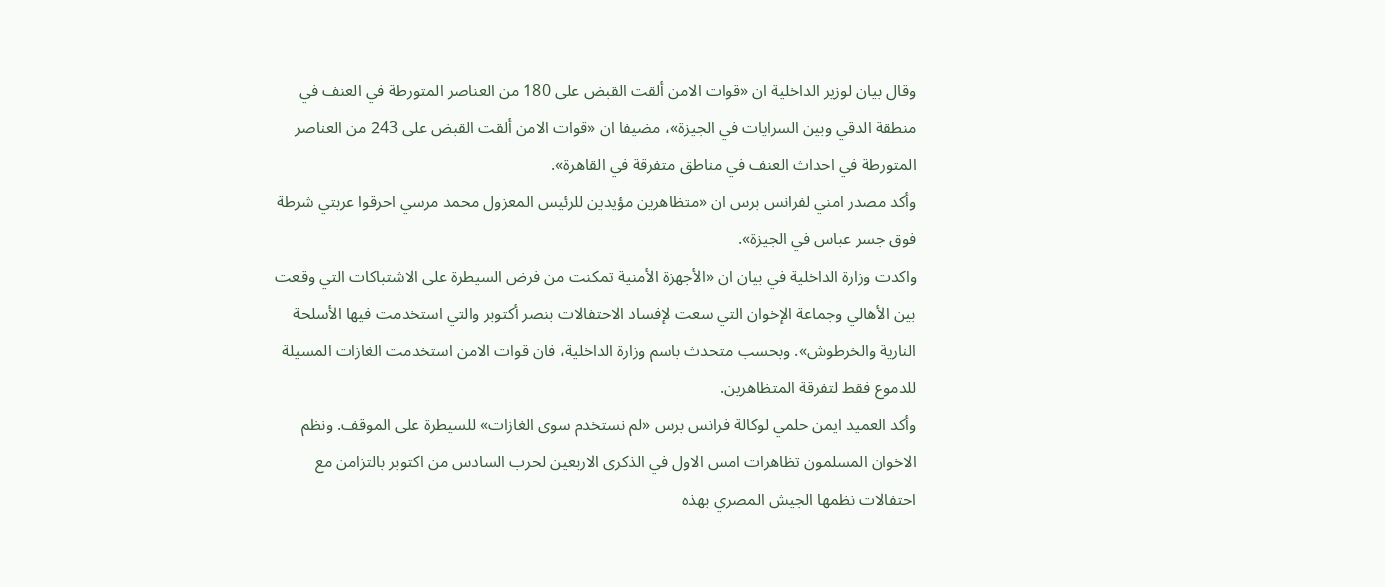وقال بيان لوزير الداخلية ان «قوات الامن ألقت القبض على 180 من العناصر المتورطة في العنف في منطقة الدقي وبين السرايات في الجيزة»، مضيفا ان «قوات الامن ألقت القبض على 243 من العناصر المتورطة في احداث العنف في مناطق متفرقة في القاهرة».
وأكد مصدر امني لفرانس برس ان «متظاهرين مؤيدين للرئيس المعزول محمد مرسي احرقوا عربتي شرطة فوق جسر عباس في الجيزة».
واكدت وزارة الداخلية في بيان ان «الأجهزة الأمنية تمكنت من فرض السيطرة على الاشتباكات التي وقعت بين الأهالي وجماعة الإخوان التي سعت لإفساد الاحتفالات بنصر أكتوبر والتي استخدمت فيها الأسلحة النارية والخرطوش». وبحسب متحدث باسم وزارة الداخلية، فان قوات الامن استخدمت الغازات المسيلة للدموع فقط لتفرقة المتظاهرين.
وأكد العميد ايمن حلمي لوكالة فرانس برس «لم نستخدم سوى الغازات» للسيطرة على الموقف. ونظم الاخوان المسلمون تظاهرات امس الاول في الذكرى الاربعين لحرب السادس من اكتوبر بالتزامن مع احتفالات نظمها الجيش المصري بهذه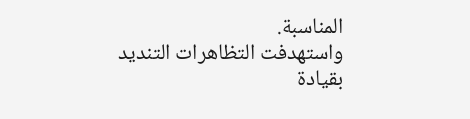المناسبة.
واستهدفت التظاهرات التنديد بقيادة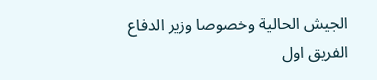الجيش الحالية وخصوصا وزير الدفاع الفريق اول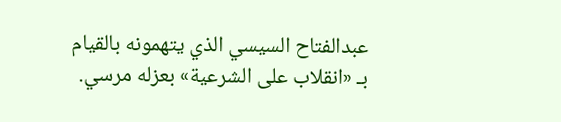عبدالفتاح السيسي الذي يتهمونه بالقيام بـ «انقلاب على الشرعية» بعزله مرسي.